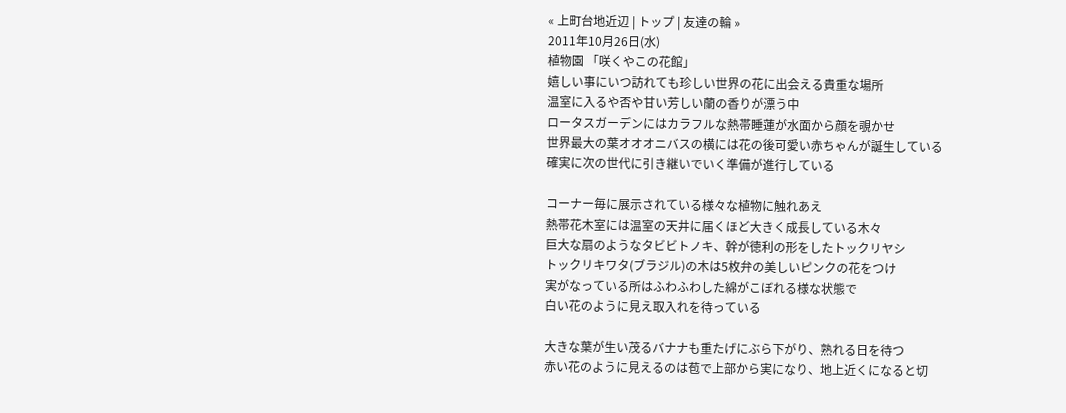« 上町台地近辺 | トップ | 友達の輪 »
2011年10月26日(水)
植物園 「咲くやこの花館」
嬉しい事にいつ訪れても珍しい世界の花に出会える貴重な場所
温室に入るや否や甘い芳しい蘭の香りが漂う中
ロータスガーデンにはカラフルな熱帯睡蓮が水面から顔を覗かせ
世界最大の葉オオオニバスの横には花の後可愛い赤ちゃんが誕生している
確実に次の世代に引き継いでいく準備が進行している

コーナー毎に展示されている様々な植物に触れあえ
熱帯花木室には温室の天井に届くほど大きく成長している木々
巨大な扇のようなタビビトノキ、幹が徳利の形をしたトックリヤシ
トックリキワタ(ブラジル)の木は5枚弁の美しいピンクの花をつけ
実がなっている所はふわふわした綿がこぼれる様な状態で
白い花のように見え取入れを待っている

大きな葉が生い茂るバナナも重たげにぶら下がり、熟れる日を待つ
赤い花のように見えるのは苞で上部から実になり、地上近くになると切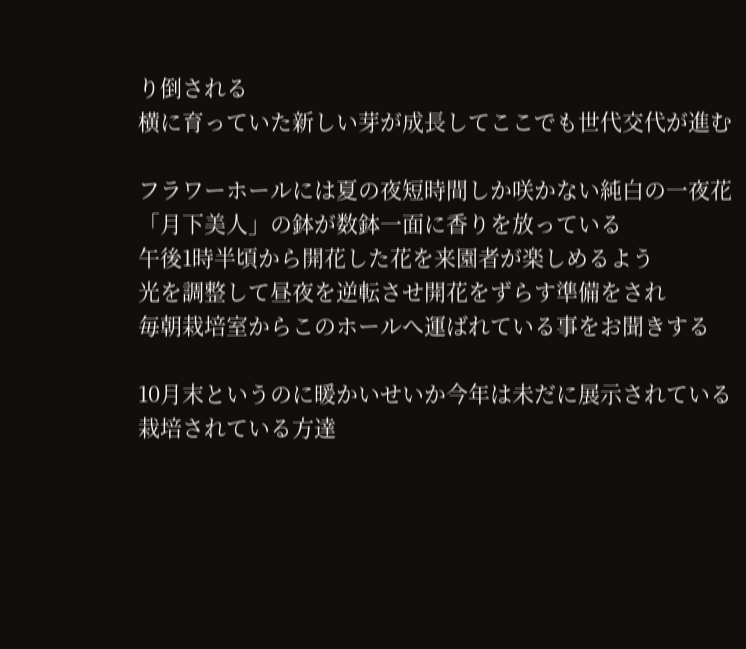り倒される
横に育っていた新しい芽が成長してここでも世代交代が進む

フラワーホールには夏の夜短時間しか咲かない純白の一夜花
「月下美人」の鉢が数鉢一面に香りを放っている
午後1時半頃から開花した花を来園者が楽しめるよう
光を調整して昼夜を逆転させ開花をずらす準備をされ
毎朝栽培室からこのホールへ運ばれている事をお聞きする

10月末というのに暖かいせいか今年は未だに展示されている
栽培されている方達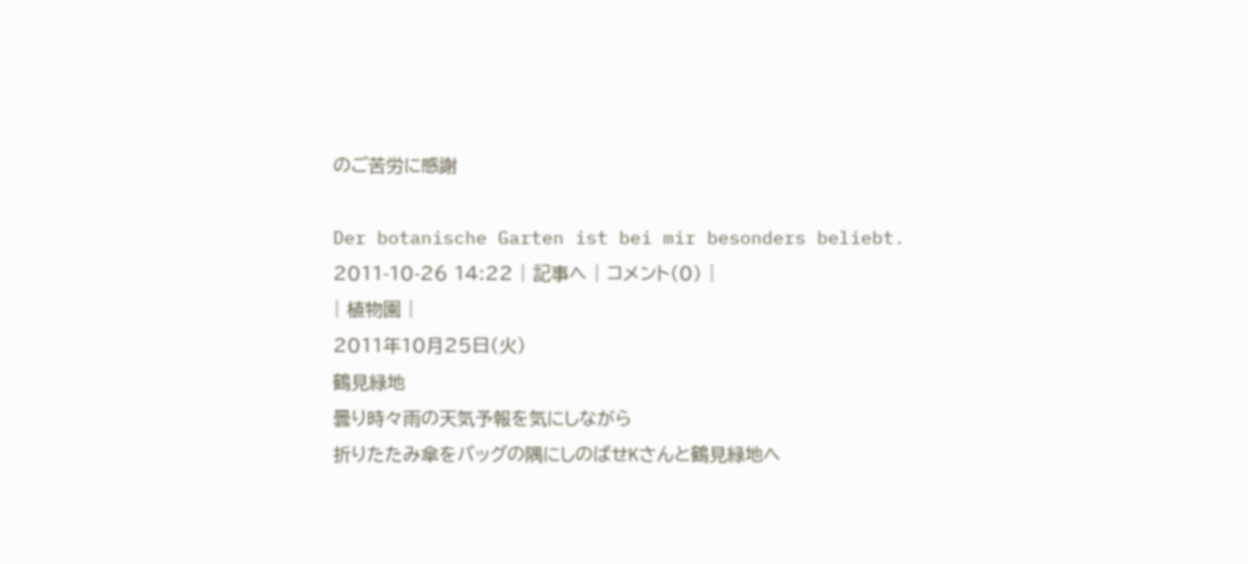のご苦労に感謝

Der botanische Garten ist bei mir besonders beliebt.
2011-10-26 14:22 | 記事へ | コメント(0) |
| 植物園 |
2011年10月25日(火)
鶴見緑地
曇り時々雨の天気予報を気にしながら
折りたたみ傘をバッグの隅にしのばせKさんと鶴見緑地へ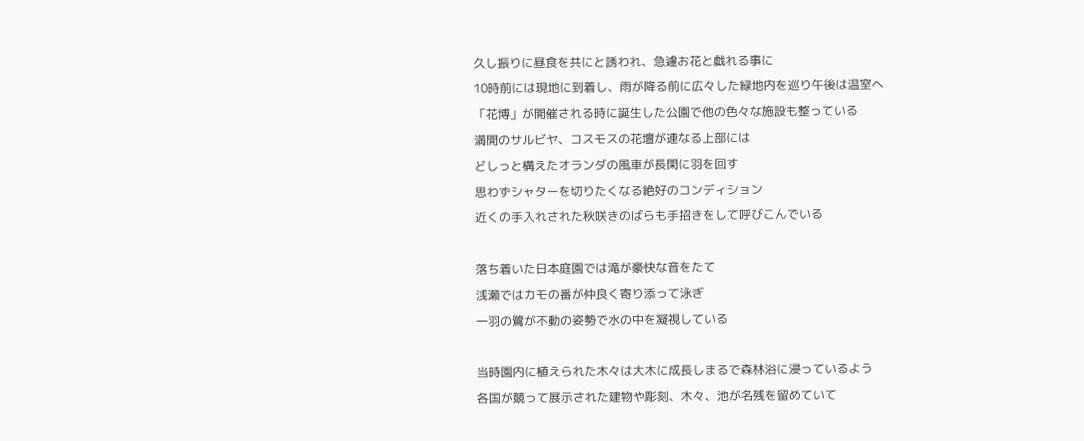久し振りに昼食を共にと誘われ、急遽お花と戯れる事に
10時前には現地に到着し、雨が降る前に広々した緑地内を巡り午後は温室へ
「花博」が開催される時に誕生した公園で他の色々な施設も整っている
満開のサルビヤ、コスモスの花壇が連なる上部には
どしっと構えたオランダの風車が長閑に羽を回す
思わずシャターを切りたくなる絶好のコンディション
近くの手入れされた秋咲きのばらも手招きをして呼びこんでいる

落ち着いた日本庭園では滝が豪快な音をたて
浅瀬ではカモの番が仲良く寄り添って泳ぎ
一羽の鷺が不動の姿勢で水の中を凝視している

当時園内に植えられた木々は大木に成長しまるで森林浴に浸っているよう
各国が競って展示された建物や彫刻、木々、池が名残を留めていて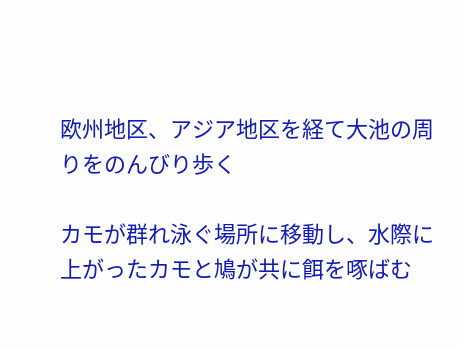欧州地区、アジア地区を経て大池の周りをのんびり歩く

カモが群れ泳ぐ場所に移動し、水際に上がったカモと鳩が共に餌を啄ばむ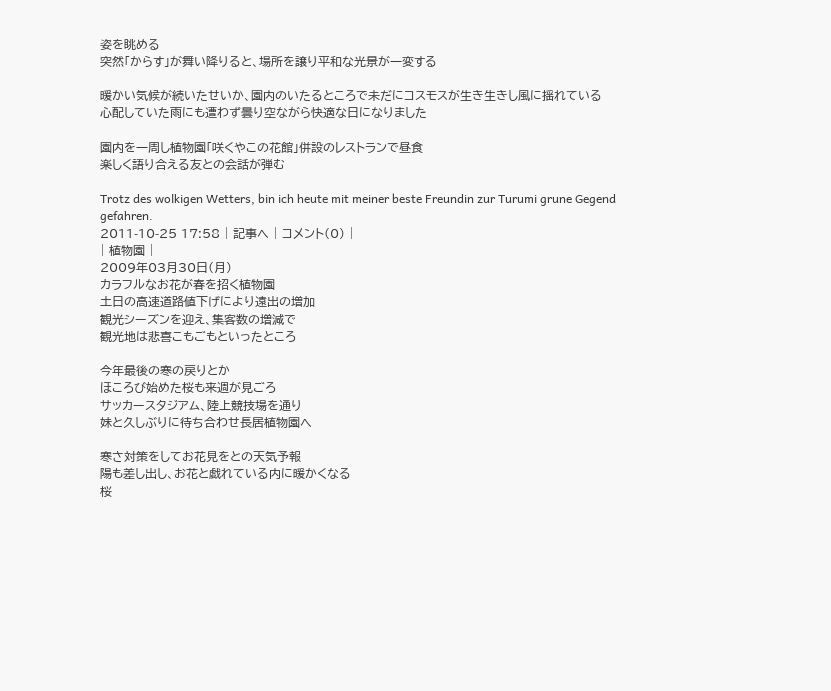姿を眺める
突然「からす」が舞い降りると、場所を譲り平和な光景が一変する

暖かい気候が続いたせいか、園内のいたるところで未だにコスモスが生き生きし風に揺れている
心配していた雨にも遭わず曇り空ながら快適な日になりました

園内を一周し植物園「咲くやこの花館」併設のレストランで昼食
楽しく語り合える友との会話が弾む

Trotz des wolkigen Wetters, bin ich heute mit meiner beste Freundin zur Turumi grune Gegend gefahren.
2011-10-25 17:58 | 記事へ | コメント(0) |
| 植物園 |
2009年03月30日(月)
カラフルなお花が春を招く植物園
土日の高速道路値下げにより遠出の増加
観光シーズンを迎え、集客数の増減で
観光地は悲喜こもごもといったところ

今年最後の寒の戻りとか
ほころび始めた桜も来週が見ごろ
サッカースタジアム、陸上競技場を通り
妹と久しぶりに待ち合わせ長居植物園へ

寒さ対策をしてお花見をとの天気予報
陽も差し出し、お花と戯れている内に暖かくなる
桜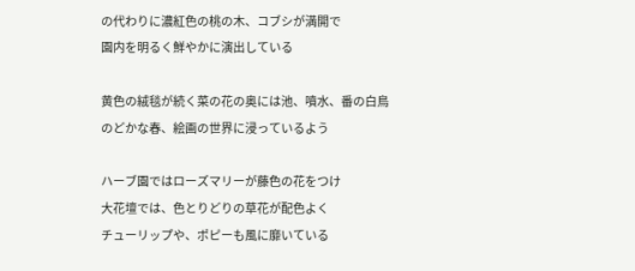の代わりに濃紅色の桃の木、コブシが満開で
園内を明るく鮮やかに演出している

黄色の絨毯が続く菜の花の奥には池、噴水、番の白鳥
のどかな春、絵画の世界に浸っているよう

ハーブ園ではローズマリーが藤色の花をつけ
大花壇では、色とりどりの草花が配色よく
チューリップや、ポピーも風に靡いている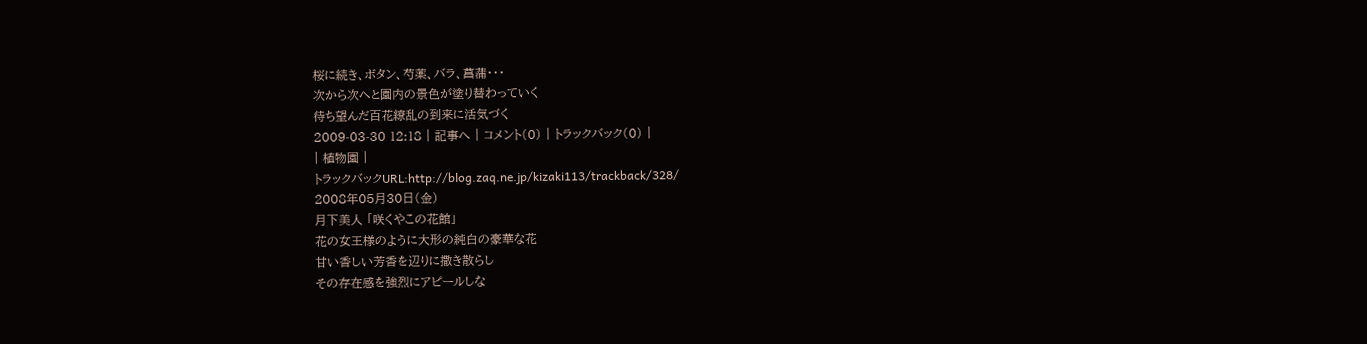桜に続き、ボタン、芍薬、バラ、菖蒲・・・
次から次へと園内の景色が塗り替わっていく
待ち望んだ百花繚乱の到来に活気づく
2009-03-30 12:18 | 記事へ | コメント(0) | トラックバック(0) |
| 植物園 |
トラックバックURL:http://blog.zaq.ne.jp/kizaki113/trackback/328/
2008年05月30日(金)
月下美人 「咲くやこの花館」
花の女王様のように大形の純白の豪華な花
甘い香しい芳香を辺りに撒き散らし
その存在感を強烈にアピールしな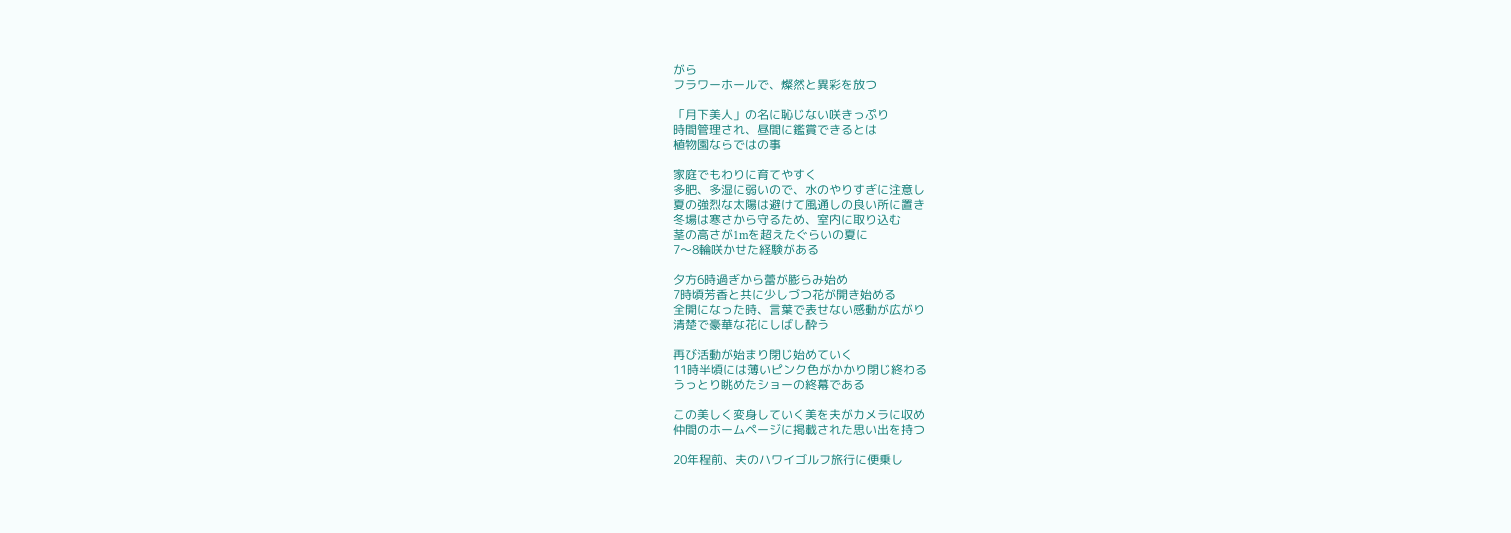がら
フラワーホールで、燦然と異彩を放つ

「月下美人」の名に恥じない咲きっぷり
時間管理され、昼間に鑑賞できるとは
植物園ならではの事

家庭でもわりに育てやすく
多肥、多湿に弱いので、水のやりすぎに注意し
夏の強烈な太陽は避けて風通しの良い所に置き
冬場は寒さから守るため、室内に取り込む
茎の高さが1mを超えたぐらいの夏に
7〜8輪咲かせた経験がある

夕方6時過ぎから蕾が膨らみ始め
7時頃芳香と共に少しづつ花が開き始める
全開になった時、言葉で表せない感動が広がり
清楚で豪華な花にしばし酔う

再び活動が始まり閉じ始めていく
11時半頃には薄いピンク色がかかり閉じ終わる
うっとり眺めたショーの終幕である

この美しく変身していく美を夫がカメラに収め
仲間のホームページに掲載された思い出を持つ

20年程前、夫のハワイゴルフ旅行に便乗し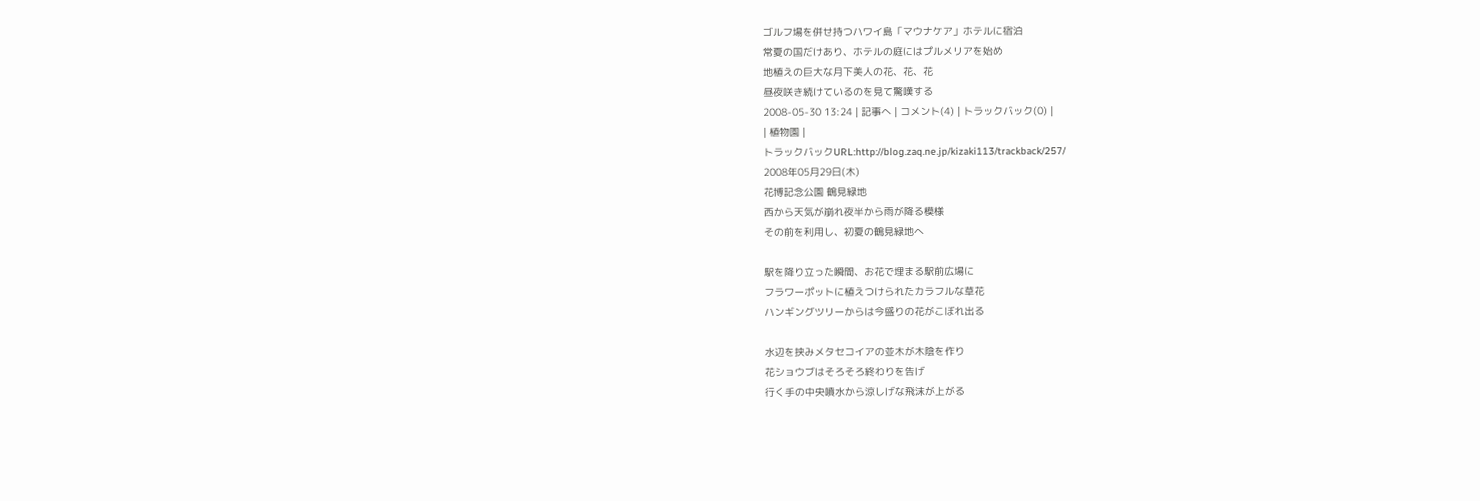ゴルフ場を併せ持つハワイ島「マウナケア」ホテルに宿泊
常夏の国だけあり、ホテルの庭にはプルメリアを始め
地植えの巨大な月下美人の花、花、花
昼夜咲き続けているのを見て驚嘆する
2008-05-30 13:24 | 記事へ | コメント(4) | トラックバック(0) |
| 植物園 |
トラックバックURL:http://blog.zaq.ne.jp/kizaki113/trackback/257/
2008年05月29日(木)
花博記念公園 鶴見緑地
西から天気が崩れ夜半から雨が降る模様
その前を利用し、初夏の鶴見緑地へ

駅を降り立った瞬間、お花で埋まる駅前広場に
フラワーポットに植えつけられたカラフルな草花
ハンギングツリーからは今盛りの花がこぼれ出る

水辺を挟みメタセコイアの並木が木陰を作り
花ショウブはそろそろ終わりを告げ
行く手の中央噴水から涼しげな飛沫が上がる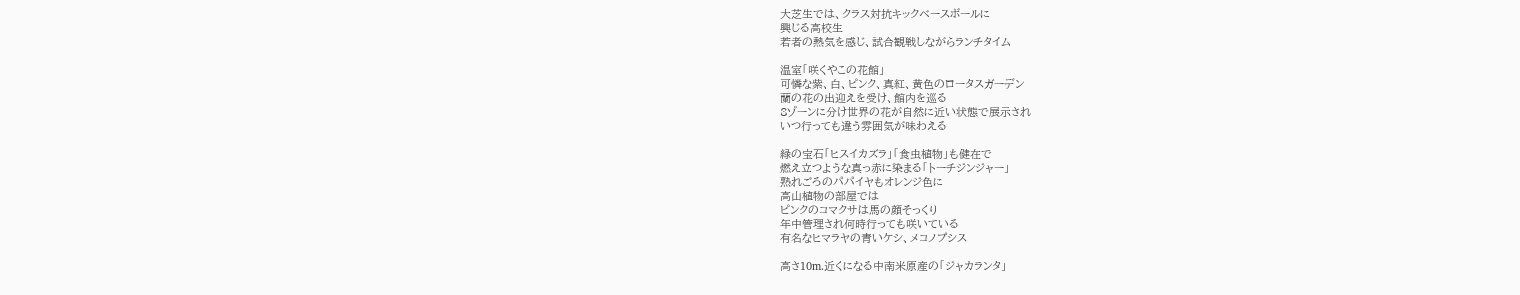大芝生では、クラス対抗キックベースボールに
興じる高校生
若者の熱気を感じ、試合観戦しながらランチタイム

温室「咲くやこの花館」
可憐な紫、白、ピンク、真紅、黄色のロータスガーデン
蘭の花の出迎えを受け、館内を巡る
8ゾーンに分け世界の花が自然に近い状態で展示され
いつ行っても違う雰囲気が味わえる

緑の宝石「ヒスイカズラ」「食虫植物」も健在で
燃え立つような真っ赤に染まる「トーチジンジャー」
熟れごろのパパイヤもオレンジ色に
高山植物の部屋では
ピンクのコマクサは馬の顔そっくり
年中管理され何時行っても咲いている
有名なヒマラヤの青いケシ、メコノプシス

高さ10m.近くになる中南米原産の「ジャカランタ」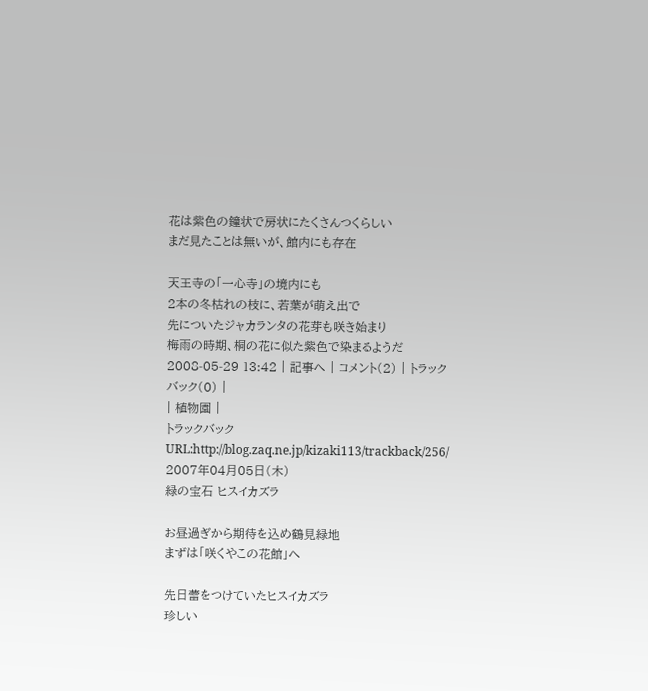花は紫色の鐘状で房状にたくさんつくらしい
まだ見たことは無いが、館内にも存在

天王寺の「一心寺」の境内にも
2本の冬枯れの枝に、若葉が萌え出で
先についたジャカランタの花芽も咲き始まり
梅雨の時期、桐の花に似た紫色で染まるようだ
2008-05-29 13:42 | 記事へ | コメント(2) | トラックバック(0) |
| 植物園 |
トラックバックURL:http://blog.zaq.ne.jp/kizaki113/trackback/256/
2007年04月05日(木)
緑の宝石 ヒスイカズラ

お昼過ぎから期待を込め鶴見緑地
まずは「咲くやこの花館」へ

先日蕾をつけていたヒスイカズラ
珍しい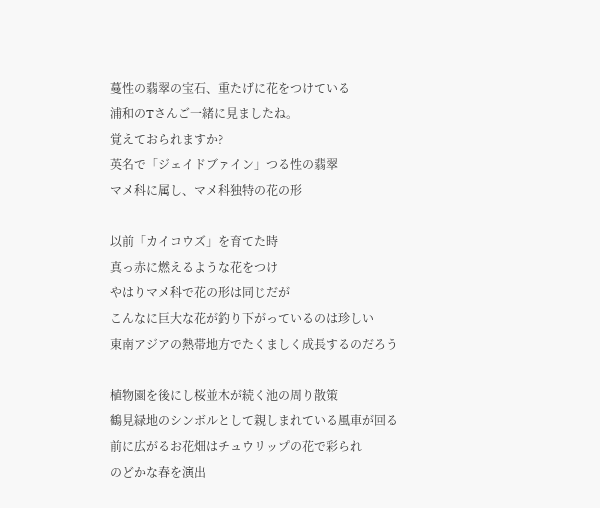蔓性の翡翠の宝石、重たげに花をつけている
浦和のTさんご一緒に見ましたね。
覚えておられますか?
英名で「ジェイドブァイン」つる性の翡翠
マメ科に属し、マメ科独特の花の形

以前「カイコウズ」を育てた時
真っ赤に燃えるような花をつけ
やはりマメ科で花の形は同じだが
こんなに巨大な花が釣り下がっているのは珍しい
東南アジアの熱帯地方でたくましく成長するのだろう

植物園を後にし桜並木が続く池の周り散策
鶴見緑地のシンボルとして親しまれている風車が回る
前に広がるお花畑はチュウリップの花で彩られ
のどかな春を演出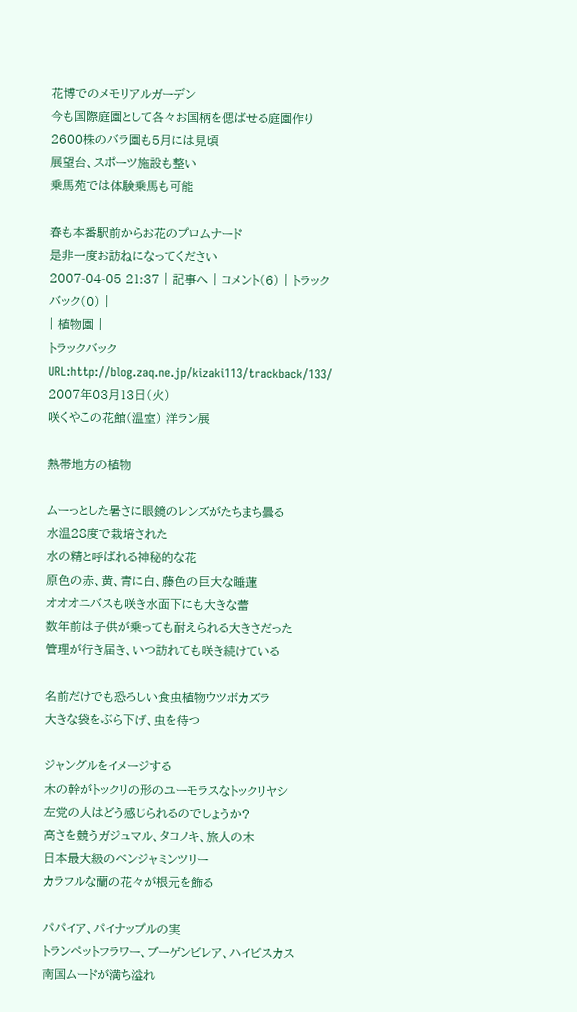花博でのメモリアルガーデン
今も国際庭園として各々お国柄を偲ばせる庭園作り
2600株のバラ園も5月には見頃
展望台、スポーツ施設も整い
乗馬苑では体験乗馬も可能

春も本番駅前からお花のプロムナード
是非一度お訪ねになってください
2007-04-05 21:37 | 記事へ | コメント(6) | トラックバック(0) |
| 植物園 |
トラックバックURL:http://blog.zaq.ne.jp/kizaki113/trackback/133/
2007年03月13日(火)
咲くやこの花館(温室) 洋ラン展

熱帯地方の植物

ムーっとした暑さに眼鏡のレンズがたちまち曇る
水温28度で栽培された
水の精と呼ばれる神秘的な花
原色の赤、黄、青に白、藤色の巨大な睡蓮
オオオニバスも咲き水面下にも大きな蕾
数年前は子供が乗っても耐えられる大きさだった
管理が行き届き、いつ訪れても咲き続けている

名前だけでも恐ろしい食虫植物ウツボカズラ
大きな袋をぶら下げ、虫を待つ

ジャングルをイメージする
木の幹がトックリの形のユーモラスなトックリヤシ
左党の人はどう感じられるのでしょうか?
高さを競うガジュマル、タコノキ、旅人の木
日本最大級のベンジャミンツリー
カラフルな蘭の花々が根元を飾る

パパイア、パイナップルの実
トランペットフラワー、ブーゲンビレア、ハイビスカス
南国ムードが満ち溢れ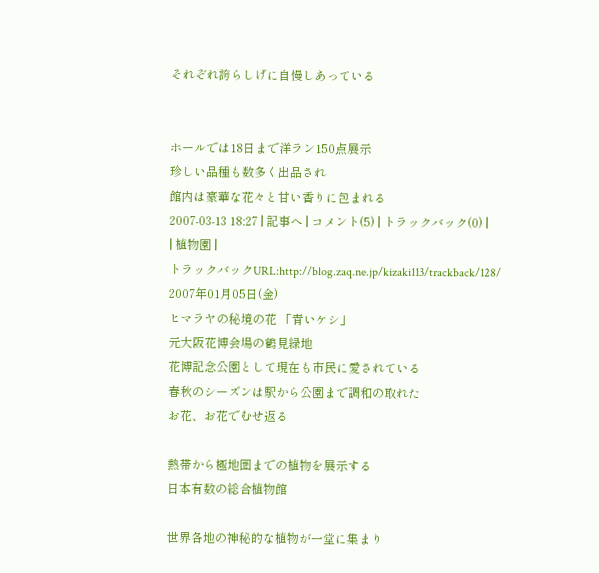それぞれ誇らしげに自慢しあっている


ホールでは18日まで洋ラン150点展示
珍しい品種も数多く出品され
館内は豪華な花々と甘い香りに包まれる
2007-03-13 18:27 | 記事へ | コメント(5) | トラックバック(0) |
| 植物園 |
トラックバックURL:http://blog.zaq.ne.jp/kizaki113/trackback/128/
2007年01月05日(金)
ヒマラヤの秘境の花 「青いケシ」
元大阪花博会場の鶴見緑地
花博記念公園として現在も市民に愛されている
春秋のシーズンは駅から公園まで調和の取れた
お花、お花でむせ返る

熱帯から極地圏までの植物を展示する
日本有数の総合植物館

世界各地の神秘的な植物が一堂に集まり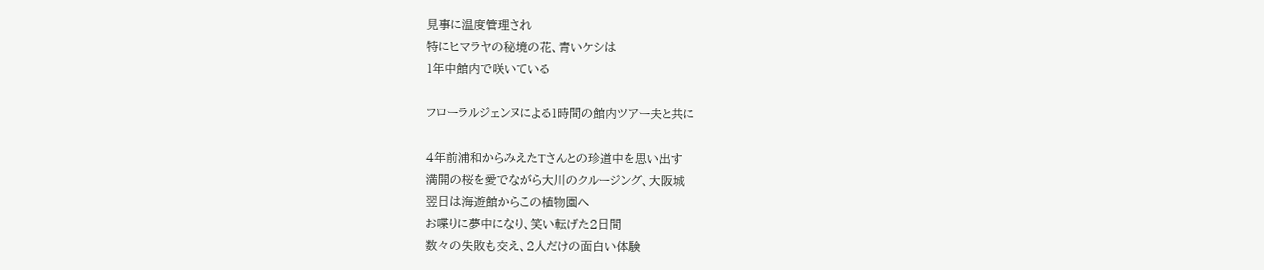見事に温度管理され
特にヒマラヤの秘境の花、青いケシは
1年中館内で咲いている

フローラルジェンヌによる1時間の館内ツアー夫と共に

4年前浦和からみえたTさんとの珍道中を思い出す
満開の桜を愛でながら大川のクルージング、大阪城
翌日は海遊館からこの植物園へ
お喋りに夢中になり、笑い転げた2日間
数々の失敗も交え、2人だけの面白い体験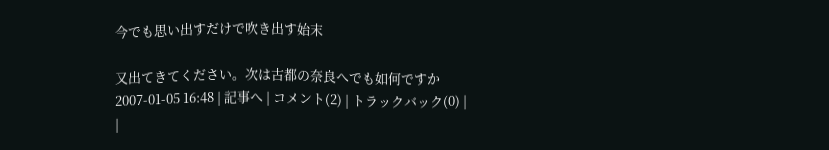今でも思い出すだけで吹き出す始末

又出てきてください。次は古都の奈良へでも如何ですか
2007-01-05 16:48 | 記事へ | コメント(2) | トラックバック(0) |
|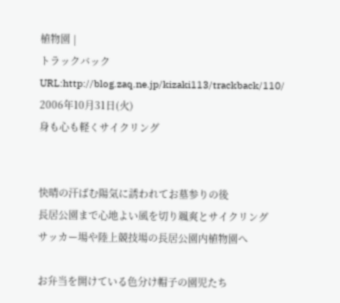植物園 |
トラックバックURL:http://blog.zaq.ne.jp/kizaki113/trackback/110/
2006年10月31日(火)
身も心も軽くサイクリング


快晴の汗ばむ陽気に誘われてお墓参りの後
長居公園まで心地よい風を切り颯爽とサイクリング
サッカー場や陸上競技場の長居公園内植物園へ

お弁当を開けている色分け帽子の園児たち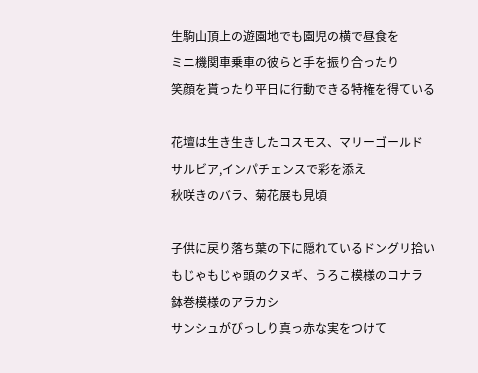生駒山頂上の遊園地でも園児の横で昼食を
ミニ機関車乗車の彼らと手を振り合ったり
笑顔を貰ったり平日に行動できる特権を得ている

花壇は生き生きしたコスモス、マリーゴールド
サルビア,インパチェンスで彩を添え
秋咲きのバラ、菊花展も見頃

子供に戻り落ち葉の下に隠れているドングリ拾い
もじゃもじゃ頭のクヌギ、うろこ模様のコナラ
鉢巻模様のアラカシ
サンシュがびっしり真っ赤な実をつけて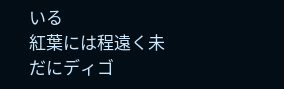いる
紅葉には程遠く未だにディゴ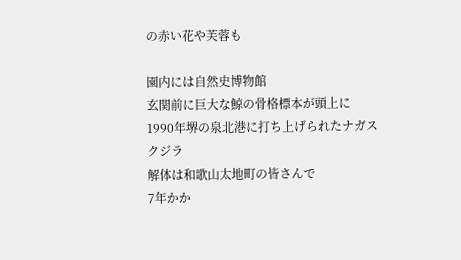の赤い花や芙蓉も

園内には自然史博物館
玄関前に巨大な鯨の骨格標本が頭上に
1990年堺の泉北港に打ち上げられたナガスクジラ
解体は和歌山太地町の皆さんで
7年かか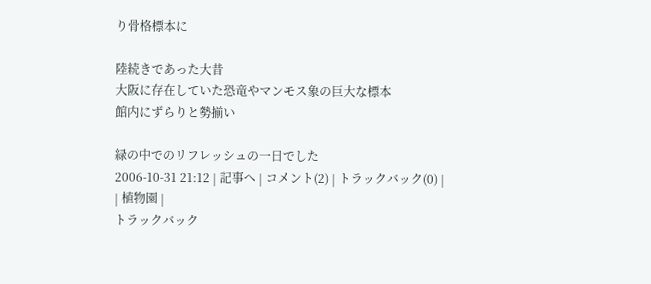り骨格標本に

陸続きであった大昔
大阪に存在していた恐竜やマンモス象の巨大な標本
館内にずらりと勢揃い

緑の中でのリフレッシュの一日でした
2006-10-31 21:12 | 記事へ | コメント(2) | トラックバック(0) |
| 植物園 |
トラックバック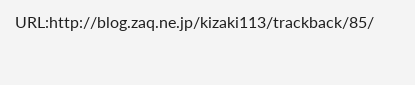URL:http://blog.zaq.ne.jp/kizaki113/trackback/85/